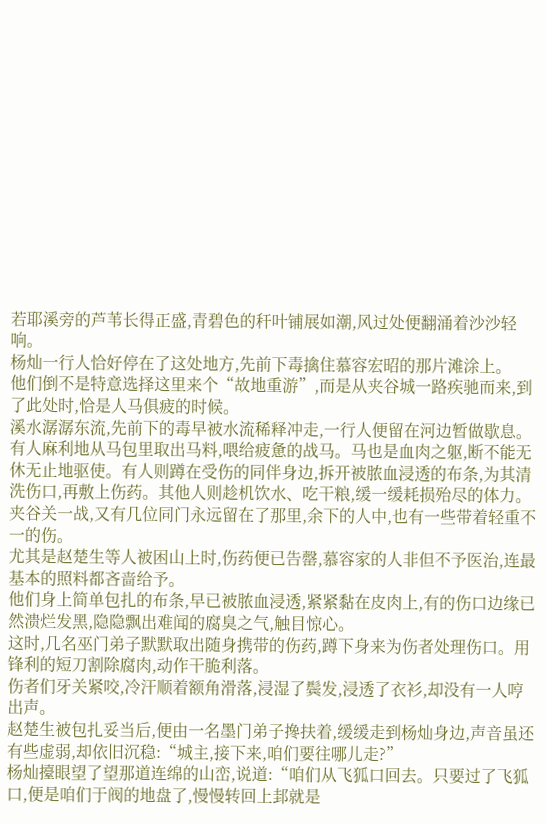若耶溪旁的芦苇长得正盛,青碧色的秆叶铺展如潮,风过处便翻涌着沙沙轻响。
杨灿一行人恰好停在了这处地方,先前下毒擒住慕容宏昭的那片滩涂上。
他们倒不是特意选择这里来个“故地重游”,而是从夹谷城一路疾驰而来,到了此处时,恰是人马俱疲的时候。
溪水潺潺东流,先前下的毒早被水流稀释冲走,一行人便留在河边暂做歇息。
有人麻利地从马包里取出马料,喂给疲惫的战马。马也是血肉之躯,断不能无休无止地驱使。有人则蹲在受伤的同伴身边,拆开被脓血浸透的布条,为其清洗伤口,再敷上伤药。其他人则趁机饮水、吃干粮,缓一缓耗损殆尽的体力。
夹谷关一战,又有几位同门永远留在了那里,余下的人中,也有一些带着轻重不一的伤。
尤其是赵楚生等人被困山上时,伤药便已告罄,慕容家的人非但不予医治,连最基本的照料都吝啬给予。
他们身上简单包扎的布条,早已被脓血浸透,紧紧黏在皮肉上,有的伤口边缘已然溃烂发黑,隐隐飘出难闻的腐臭之气,触目惊心。
这时,几名巫门弟子默默取出随身携带的伤药,蹲下身来为伤者处理伤口。用锋利的短刀割除腐肉,动作干脆利落。
伤者们牙关紧咬,冷汗顺着额角滑落,浸湿了鬓发,浸透了衣衫,却没有一人哼出声。
赵楚生被包扎妥当后,便由一名墨门弟子搀扶着,缓缓走到杨灿身边,声音虽还有些虚弱,却依旧沉稳:“城主,接下来,咱们要往哪儿走?”
杨灿擡眼望了望那道连绵的山峦,说道:“咱们从飞狐口回去。只要过了飞狐口,便是咱们于阀的地盘了,慢慢转回上邽就是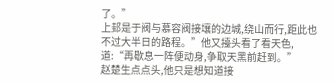了。”
上邽是于阀与慕容阀接壤的边城,绕山而行,距此也不过大半日的路程。”他又擡头看了看天色,道:“再歇息一阵便动身,争取天黑前赶到。”
赵楚生点点头,他只是想知道接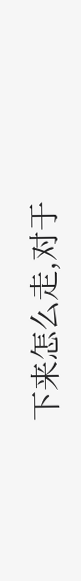下来怎么走,对于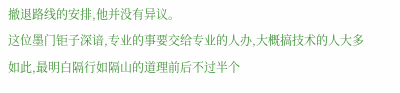撤退路线的安排,他并没有异议。
这位墨门钜子深谙,专业的事要交给专业的人办,大概搞技术的人大多如此,最明白隔行如隔山的道理前后不过半个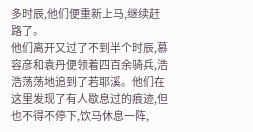多时辰,他们便重新上马,继续赶路了。
他们离开又过了不到半个时辰,慕容彦和袁丹便领着四百余骑兵,浩浩荡荡地追到了若耶溪。他们在这里发现了有人歇息过的痕迹,但也不得不停下,饮马休息一阵,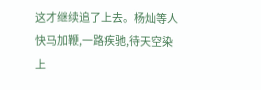这才继续追了上去。杨灿等人快马加鞭,一路疾驰,待天空染上